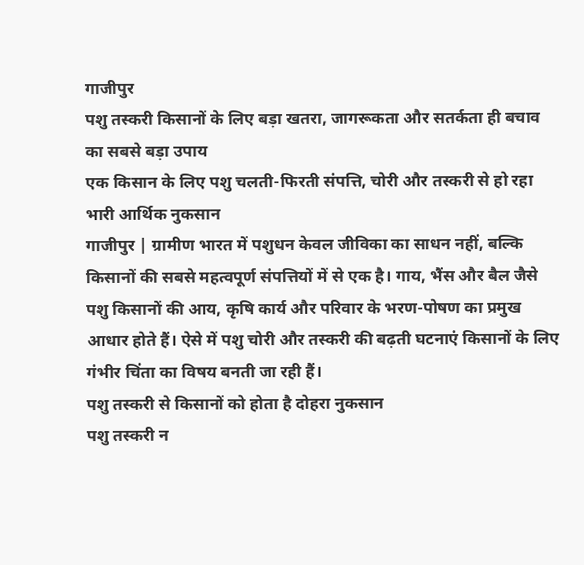गाजीपुर
पशु तस्करी किसानों के लिए बड़ा खतरा, जागरूकता और सतर्कता ही बचाव का सबसे बड़ा उपाय
एक किसान के लिए पशु चलती-फिरती संपत्ति, चोरी और तस्करी से हो रहा भारी आर्थिक नुकसान
गाजीपुर | ग्रामीण भारत में पशुधन केवल जीविका का साधन नहीं, बल्कि किसानों की सबसे महत्वपूर्ण संपत्तियों में से एक है। गाय, भैंस और बैल जैसे पशु किसानों की आय, कृषि कार्य और परिवार के भरण-पोषण का प्रमुख आधार होते हैं। ऐसे में पशु चोरी और तस्करी की बढ़ती घटनाएं किसानों के लिए गंभीर चिंता का विषय बनती जा रही हैं।
पशु तस्करी से किसानों को होता है दोहरा नुकसान
पशु तस्करी न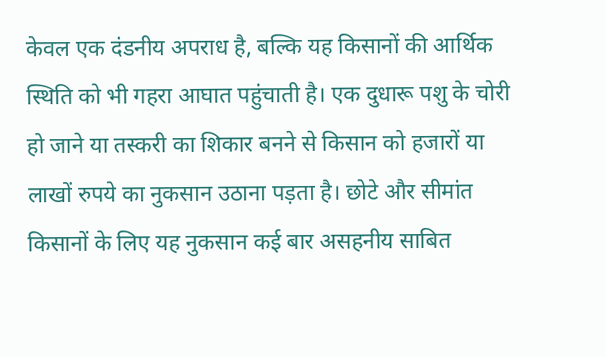केवल एक दंडनीय अपराध है, बल्कि यह किसानों की आर्थिक स्थिति को भी गहरा आघात पहुंचाती है। एक दुधारू पशु के चोरी हो जाने या तस्करी का शिकार बनने से किसान को हजारों या लाखों रुपये का नुकसान उठाना पड़ता है। छोटे और सीमांत किसानों के लिए यह नुकसान कई बार असहनीय साबित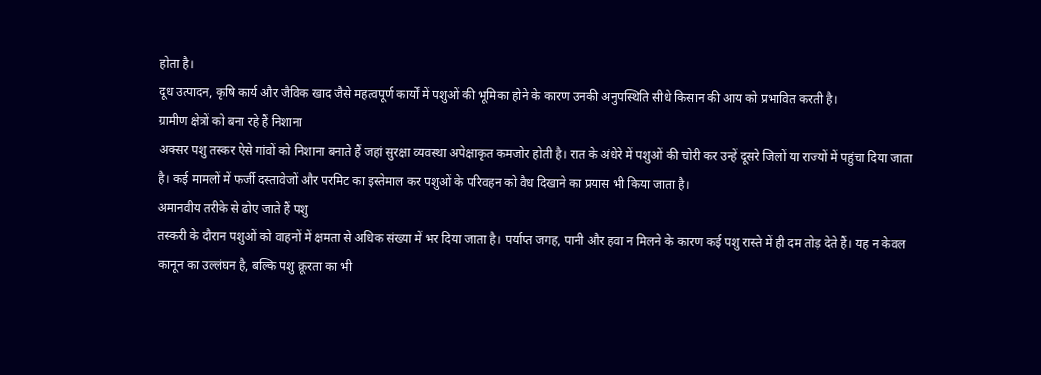होता है।
दूध उत्पादन, कृषि कार्य और जैविक खाद जैसे महत्वपूर्ण कार्यों में पशुओं की भूमिका होने के कारण उनकी अनुपस्थिति सीधे किसान की आय को प्रभावित करती है।
ग्रामीण क्षेत्रों को बना रहे हैं निशाना
अक्सर पशु तस्कर ऐसे गांवों को निशाना बनाते हैं जहां सुरक्षा व्यवस्था अपेक्षाकृत कमजोर होती है। रात के अंधेरे में पशुओं की चोरी कर उन्हें दूसरे जिलों या राज्यों में पहुंचा दिया जाता है। कई मामलों में फर्जी दस्तावेजों और परमिट का इस्तेमाल कर पशुओं के परिवहन को वैध दिखाने का प्रयास भी किया जाता है।
अमानवीय तरीके से ढोए जाते हैं पशु
तस्करी के दौरान पशुओं को वाहनों में क्षमता से अधिक संख्या में भर दिया जाता है। पर्याप्त जगह, पानी और हवा न मिलने के कारण कई पशु रास्ते में ही दम तोड़ देते हैं। यह न केवल कानून का उल्लंघन है, बल्कि पशु क्रूरता का भी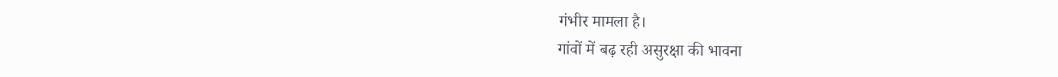गंभीर मामला है।
गांवों में बढ़ रही असुरक्षा की भावना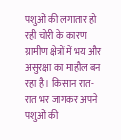पशुओं की लगातार हो रही चोरी के कारण ग्रामीण क्षेत्रों में भय और असुरक्षा का माहौल बन रहा है। किसान रात-रात भर जागकर अपने पशुओं की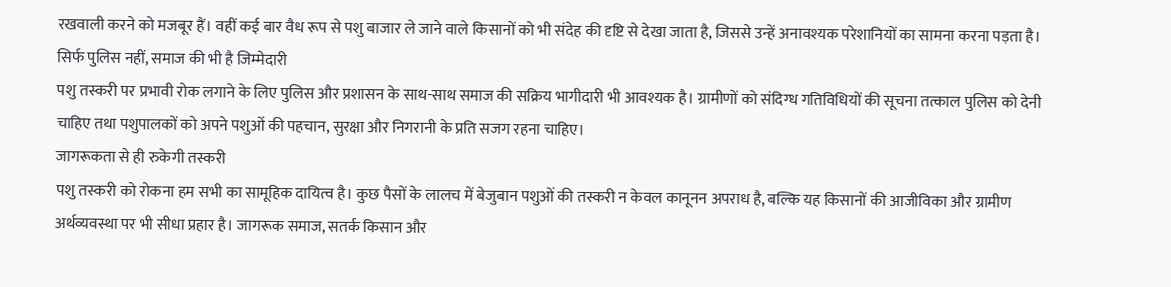रखवाली करने को मजबूर हैं। वहीं कई बार वैध रूप से पशु बाजार ले जाने वाले किसानों को भी संदेह की दृष्टि से देखा जाता है, जिससे उन्हें अनावश्यक परेशानियों का सामना करना पड़ता है।
सिर्फ पुलिस नहीं, समाज की भी है जिम्मेदारी
पशु तस्करी पर प्रभावी रोक लगाने के लिए पुलिस और प्रशासन के साथ-साथ समाज की सक्रिय भागीदारी भी आवश्यक है। ग्रामीणों को संदिग्ध गतिविधियों की सूचना तत्काल पुलिस को देनी चाहिए तथा पशुपालकों को अपने पशुओं की पहचान, सुरक्षा और निगरानी के प्रति सजग रहना चाहिए।
जागरूकता से ही रुकेगी तस्करी
पशु तस्करी को रोकना हम सभी का सामूहिक दायित्व है। कुछ पैसों के लालच में बेजुबान पशुओं की तस्करी न केवल कानूनन अपराध है, बल्कि यह किसानों की आजीविका और ग्रामीण अर्थव्यवस्था पर भी सीधा प्रहार है। जागरूक समाज, सतर्क किसान और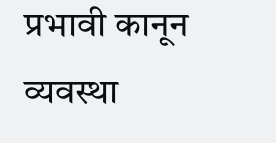प्रभावी कानून व्यवस्था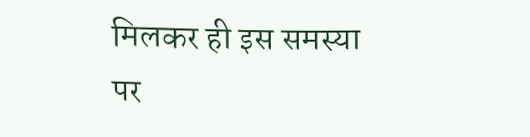मिलकर ही इस समस्या पर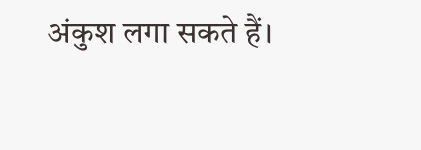अंकुश लगा सकते हैं।